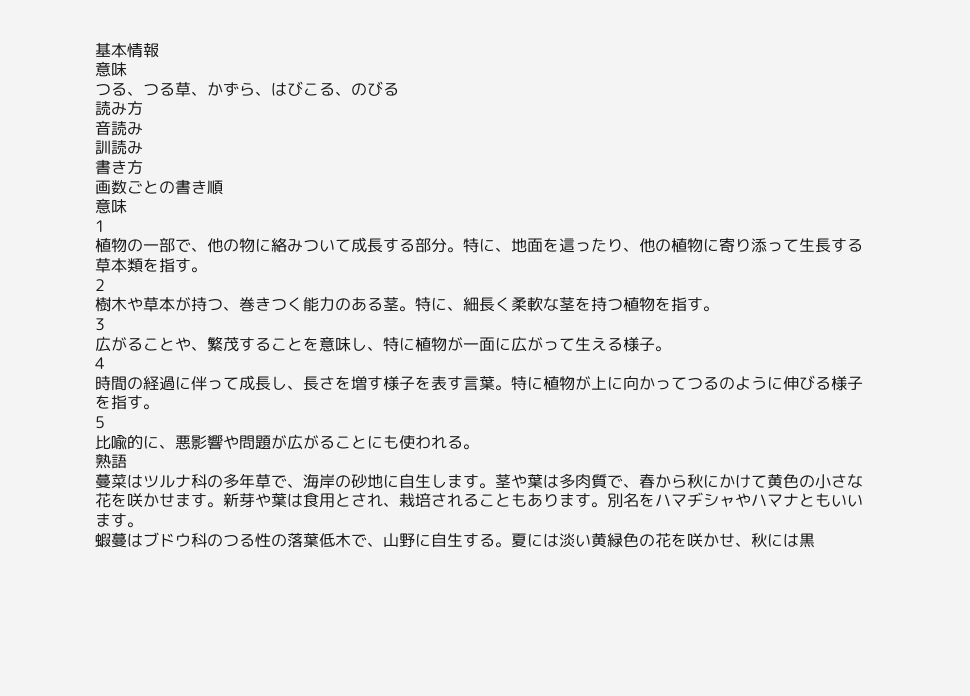基本情報
意味
つる、つる草、かずら、はびこる、のびる
読み方
音読み
訓読み
書き方
画数ごとの書き順
意味
1
植物の一部で、他の物に絡みついて成長する部分。特に、地面を這ったり、他の植物に寄り添って生長する草本類を指す。
2
樹木や草本が持つ、巻きつく能力のある茎。特に、細長く柔軟な茎を持つ植物を指す。
3
広がることや、繁茂することを意味し、特に植物が一面に広がって生える様子。
4
時間の経過に伴って成長し、長さを増す様子を表す言葉。特に植物が上に向かってつるのように伸びる様子を指す。
5
比喩的に、悪影響や問題が広がることにも使われる。
熟語
蔓菜はツルナ科の多年草で、海岸の砂地に自生します。茎や葉は多肉質で、春から秋にかけて黄色の小さな花を咲かせます。新芽や葉は食用とされ、栽培されることもあります。別名をハマヂシャやハマナともいいます。
蝦蔓はブドウ科のつる性の落葉低木で、山野に自生する。夏には淡い黄緑色の花を咲かせ、秋には黒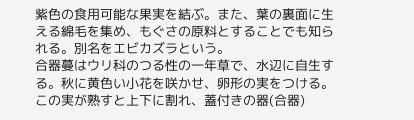紫色の食用可能な果実を結ぶ。また、葉の裏面に生える綿毛を集め、もぐさの原料とすることでも知られる。別名をエビカズラという。
合器蔓はウリ科のつる性の一年草で、水辺に自生する。秋に黄色い小花を咲かせ、卵形の実をつける。この実が熟すと上下に割れ、蓋付きの器(合器)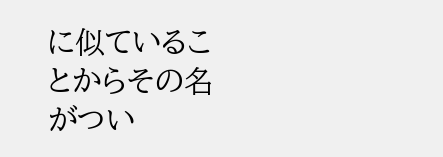に似ていることからその名がつい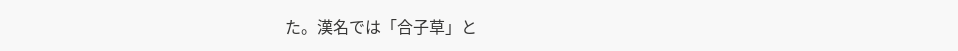た。漢名では「合子草」と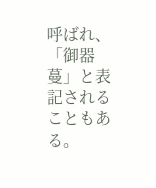呼ばれ、「御器蔓」と表記されることもある。